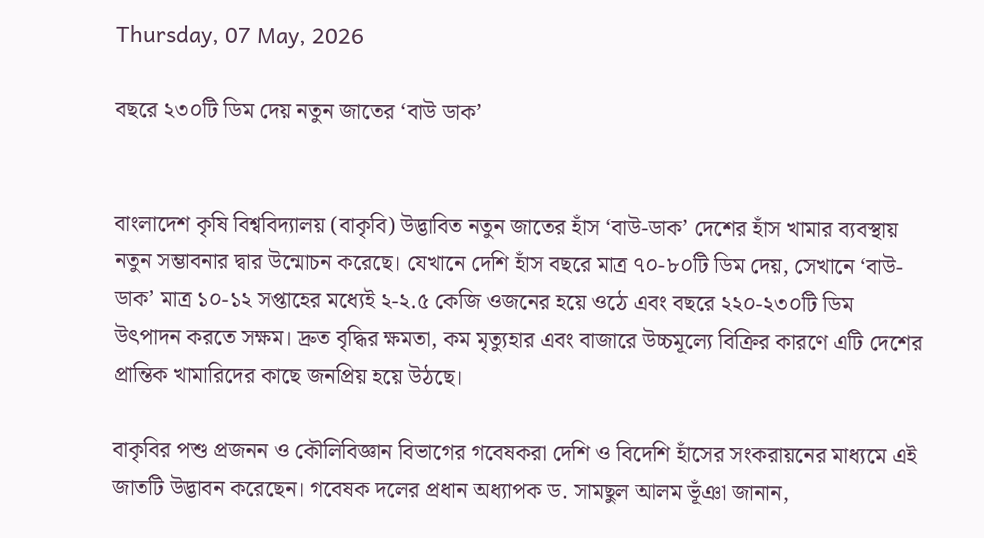Thursday, 07 May, 2026

বছরে ২৩০টি ডিম দেয় নতুন জাতের ‘বাউ ডাক’


বাংলাদেশ কৃষি বিশ্ববিদ্যালয় (বাকৃবি) উদ্ভাবিত নতুন জাতের হাঁস ‘বাউ-ডাক’ দেশের হাঁস খামার ব্যবস্থায় নতুন সম্ভাবনার দ্বার উন্মোচন করেছে। যেখানে দেশি হাঁস বছরে মাত্র ৭০-৮০টি ডিম দেয়, সেখানে ‘বাউ-ডাক’ মাত্র ১০-১২ সপ্তাহের মধ্যেই ২-২.৫ কেজি ওজনের হয়ে ওঠে এবং বছরে ২২০-২৩০টি ডিম উৎপাদন করতে সক্ষম। দ্রুত বৃদ্ধির ক্ষমতা, কম মৃত্যুহার এবং বাজারে উচ্চমূল্যে বিক্রির কারণে এটি দেশের প্রান্তিক খামারিদের কাছে জনপ্রিয় হয়ে উঠছে।

বাকৃবির পশু প্রজনন ও কৌলিবিজ্ঞান বিভাগের গবেষকরা দেশি ও বিদেশি হাঁসের সংকরায়নের মাধ্যমে এই জাতটি উদ্ভাবন করেছেন। গবেষক দলের প্রধান অধ্যাপক ড. সামছুল আলম ভূঁঞা জানান,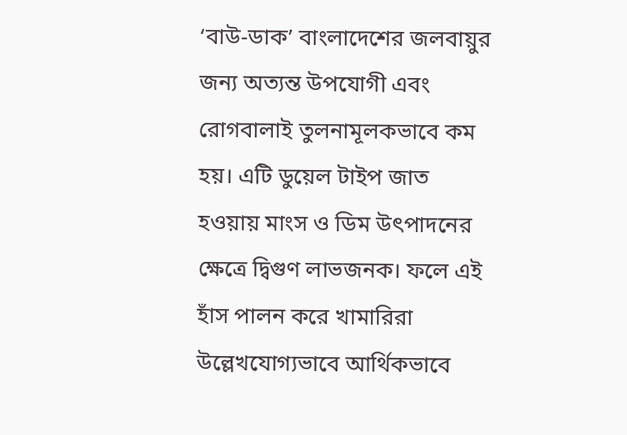‘বাউ-ডাক’ বাংলাদেশের জলবায়ুর জন্য অত্যন্ত উপযোগী এবং রোগবালাই তুলনামূলকভাবে কম হয়। এটি ডুয়েল টাইপ জাত হওয়ায় মাংস ও ডিম উৎপাদনের ক্ষেত্রে দ্বিগুণ লাভজনক। ফলে এই হাঁস পালন করে খামারিরা উল্লেখযোগ্যভাবে আর্থিকভাবে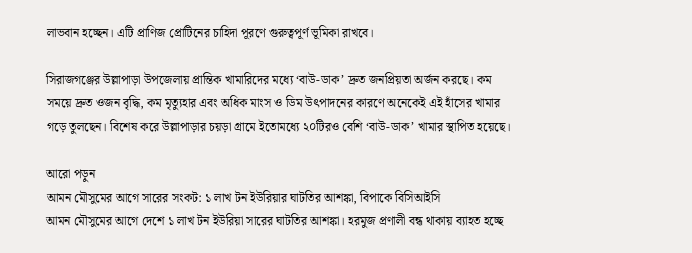লাভবান হচ্ছেন। এটি প্রাণিজ প্রোটিনের চাহিদা পূরণে গুরুত্বপূর্ণ ভূমিকা রাখবে।

সিরাজগঞ্জের উল্লাপাড়া উপজেলায় প্রান্তিক খামারিদের মধ্যে ‘বাউ-ডাক’ দ্রুত জনপ্রিয়তা অর্জন করছে। কম সময়ে দ্রুত ওজন বৃদ্ধি, কম মৃত্যুহার এবং অধিক মাংস ও ডিম উৎপাদনের কারণে অনেকেই এই হাঁসের খামার গড়ে তুলছেন। বিশেষ করে উল্লাপাড়ার চয়ড়া গ্রামে ইতোমধ্যে ২০টিরও বেশি ‘বাউ-ডাক’ খামার স্থাপিত হয়েছে।

আরো পড়ুন
আমন মৌসুমের আগে সারের সংকট: ১ লাখ টন ইউরিয়ার ঘাটতির আশঙ্কা, বিপাকে বিসিআইসি
আমন মৌসুমের আগে দেশে ১ লাখ টন ইউরিয়া সারের ঘাটতির আশঙ্কা। হরমুজ প্রণালী বন্ধ থাকায় ব্যাহত হচ্ছে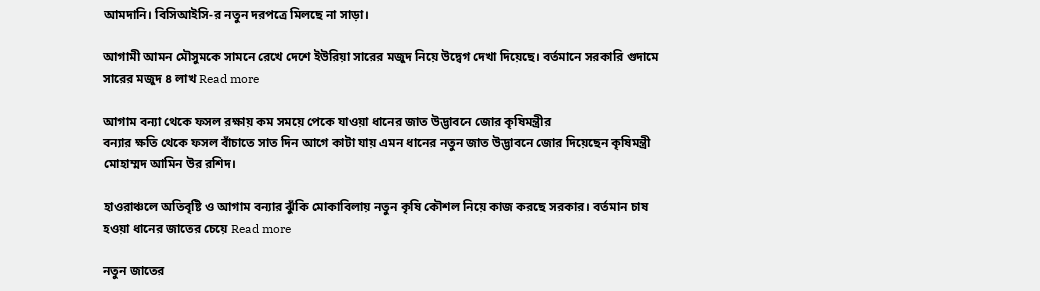আমদানি। বিসিআইসি-র নতুন দরপত্রে মিলছে না সাড়া।

আগামী আমন মৌসুমকে সামনে রেখে দেশে ইউরিয়া সারের মজুদ নিয়ে উদ্বেগ দেখা দিয়েছে। বর্তমানে সরকারি গুদামে সারের মজুদ ৪ লাখ Read more

আগাম বন্যা থেকে ফসল রক্ষায় কম সময়ে পেকে যাওয়া ধানের জাত উদ্ভাবনে জোর কৃষিমন্ত্রীর
বন্যার ক্ষতি থেকে ফসল বাঁচাতে সাত দিন আগে কাটা যায় এমন ধানের নতুন জাত উদ্ভাবনে জোর দিয়েছেন কৃষিমন্ত্রী মোহাম্মদ আমিন উর রশিদ।

হাওরাঞ্চলে অতিবৃষ্টি ও আগাম বন্যার ঝুঁকি মোকাবিলায় নতুন কৃষি কৌশল নিয়ে কাজ করছে সরকার। বর্তমান চাষ হওয়া ধানের জাতের চেয়ে Read more

নতুন জাতের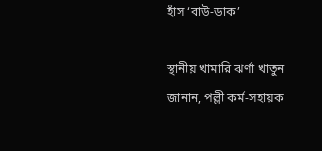হাঁস ‘বাউ-ডাক’

স্থানীয় খামারি ঝর্ণা খাতুন জানান, পল্লী কর্ম-সহায়ক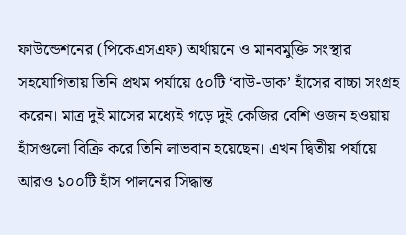ফাউন্ডেশনের (পিকেএসএফ) অর্থায়নে ও মানবমুক্তি সংস্থার সহযোগিতায় তিনি প্রথম পর্যায়ে ৫০টি ‘বাউ-ডাক’ হাঁসের বাচ্চা সংগ্রহ করেন। মাত্র দুই মাসের মধ্যেই গড়ে দুই কেজির বেশি ওজন হওয়ায় হাঁসগুলো বিক্রি করে তিনি লাভবান হয়েছেন। এখন দ্বিতীয় পর্যায়ে আরও ১০০টি হাঁস পালনের সিদ্ধান্ত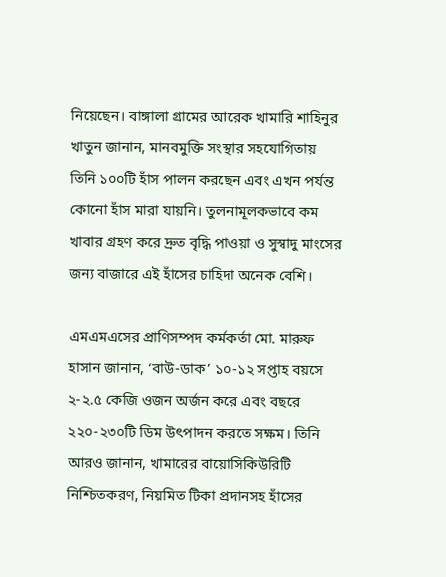নিয়েছেন। বাঙ্গালা গ্রামের আরেক খামারি শাহিনুর খাতুন জানান, মানবমুক্তি সংস্থার সহযোগিতায় তিনি ১০০টি হাঁস পালন করছেন এবং এখন পর্যন্ত কোনো হাঁস মারা যায়নি। তুলনামূলকভাবে কম খাবার গ্রহণ করে দ্রুত বৃদ্ধি পাওয়া ও সুস্বাদু মাংসের জন্য বাজারে এই হাঁসের চাহিদা অনেক বেশি।

এমএমএসের প্রাণিসম্পদ কর্মকর্তা মো. মারুফ হাসান জানান, ‘বাউ-ডাক’ ১০-১২ সপ্তাহ বয়সে ২-২.৫ কেজি ওজন অর্জন করে এবং বছরে ২২০-২৩০টি ডিম উৎপাদন করতে সক্ষম। তিনি আরও জানান, খামারের বায়োসিকিউরিটি নিশ্চিতকরণ, নিয়মিত টিকা প্রদানসহ হাঁসের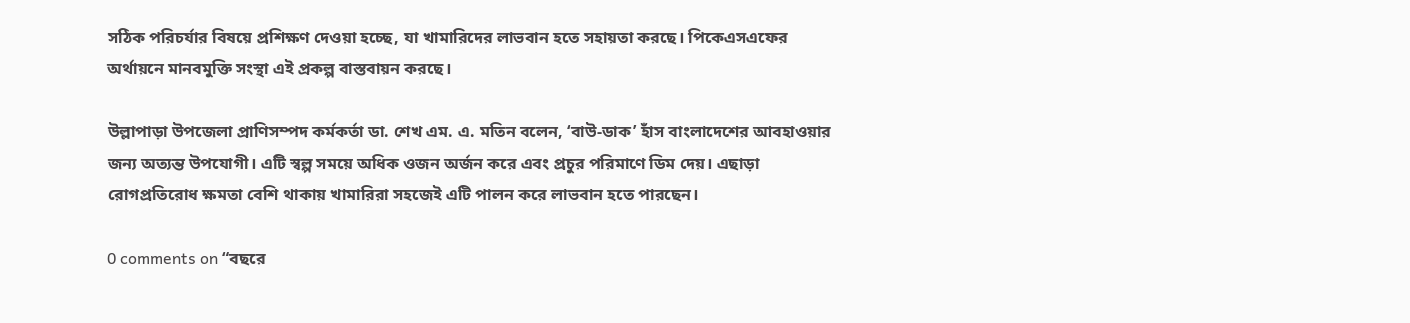সঠিক পরিচর্যার বিষয়ে প্রশিক্ষণ দেওয়া হচ্ছে, যা খামারিদের লাভবান হতে সহায়তা করছে। পিকেএসএফের অর্থায়নে মানবমুক্তি সংস্থা এই প্রকল্প বাস্তবায়ন করছে।

উল্লাপাড়া উপজেলা প্রাণিসম্পদ কর্মকর্তা ডা. শেখ এম. এ. মতিন বলেন, ‘বাউ-ডাক’ হাঁস বাংলাদেশের আবহাওয়ার জন্য অত্যন্ত উপযোগী। এটি স্বল্প সময়ে অধিক ওজন অর্জন করে এবং প্রচুর পরিমাণে ডিম দেয়। এছাড়া রোগপ্রতিরোধ ক্ষমতা বেশি থাকায় খামারিরা সহজেই এটি পালন করে লাভবান হতে পারছেন।

0 comments on “বছরে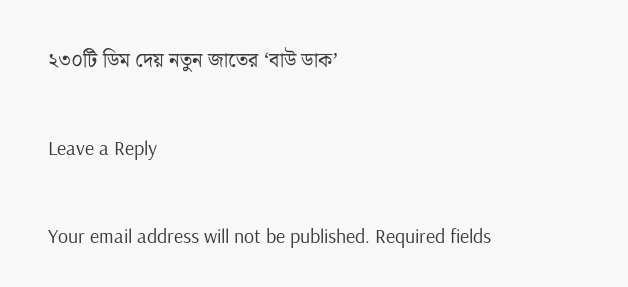২৩০টি ডিম দেয় নতুন জাতের ‘বাউ ডাক’

Leave a Reply

Your email address will not be published. Required fields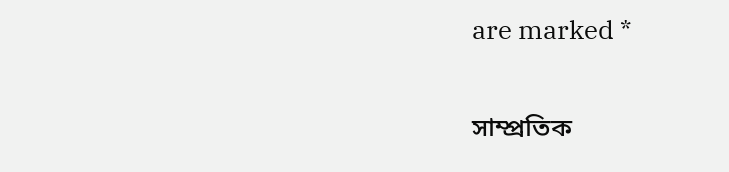are marked *

সাম্প্রতিক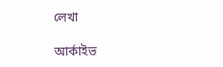লেখা

আর্কাইভ